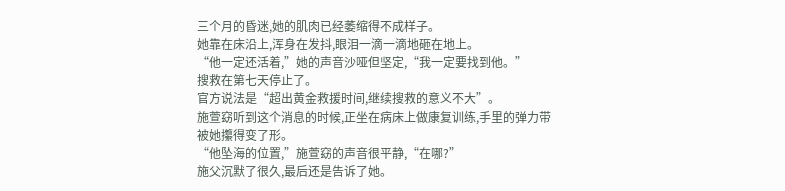三个月的昏迷,她的肌肉已经萎缩得不成样子。
她靠在床沿上,浑身在发抖,眼泪一滴一滴地砸在地上。
“他一定还活着,”她的声音沙哑但坚定,“我一定要找到他。”
搜救在第七天停止了。
官方说法是“超出黄金救援时间,继续搜救的意义不大”。
施萱窈听到这个消息的时候,正坐在病床上做康复训练,手里的弹力带被她攥得变了形。
“他坠海的位置,”施萱窈的声音很平静,“在哪?”
施父沉默了很久,最后还是告诉了她。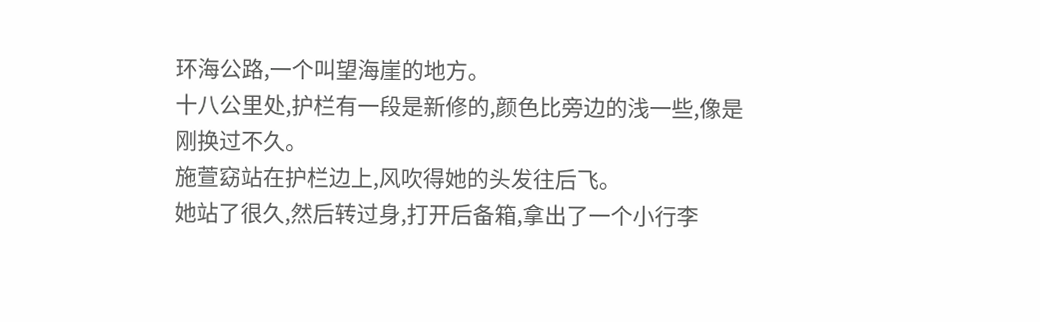环海公路,一个叫望海崖的地方。
十八公里处,护栏有一段是新修的,颜色比旁边的浅一些,像是刚换过不久。
施萱窈站在护栏边上,风吹得她的头发往后飞。
她站了很久,然后转过身,打开后备箱,拿出了一个小行李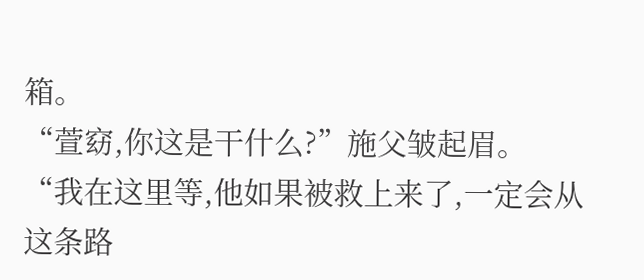箱。
“萱窈,你这是干什么?”施父皱起眉。
“我在这里等,他如果被救上来了,一定会从这条路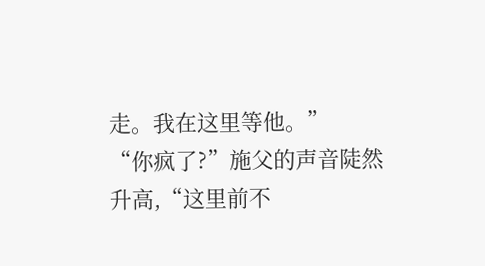走。我在这里等他。”
“你疯了?”施父的声音陡然升高,“这里前不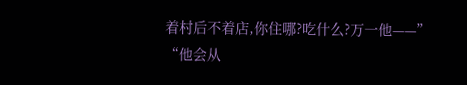着村后不着店,你住哪?吃什么?万一他——”
“他会从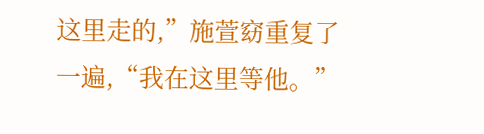这里走的,”施萱窈重复了一遍,“我在这里等他。”